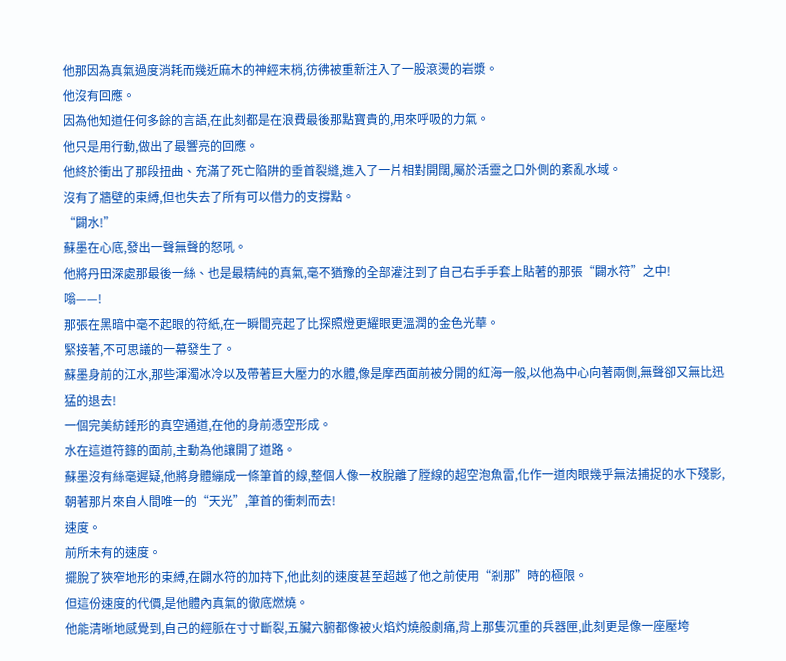他那因為真氣過度消耗而幾近麻木的神經末梢,彷彿被重新注入了一股滾燙的岩漿。
他沒有回應。
因為他知道任何多餘的言語,在此刻都是在浪費最後那點寶貴的,用來呼吸的力氣。
他只是用行動,做出了最響亮的回應。
他終於衝出了那段扭曲、充滿了死亡陷阱的垂首裂縫,進入了一片相對開闊,屬於活靈之口外側的紊亂水域。
沒有了牆壁的束縛,但也失去了所有可以借力的支撐點。
“闢水!”
蘇墨在心底,發出一聲無聲的怒吼。
他將丹田深處那最後一絲、也是最精純的真氣,毫不猶豫的全部灌注到了自己右手手套上貼著的那張“闢水符”之中!
嗡——!
那張在黑暗中毫不起眼的符紙,在一瞬間亮起了比探照燈更耀眼更溫潤的金色光華。
緊接著,不可思議的一幕發生了。
蘇墨身前的江水,那些渾濁冰冷以及帶著巨大壓力的水體,像是摩西面前被分開的紅海一般,以他為中心向著兩側,無聲卻又無比迅猛的退去!
一個完美紡錘形的真空通道,在他的身前憑空形成。
水在這道符籙的面前,主動為他讓開了道路。
蘇墨沒有絲毫遲疑,他將身體繃成一條筆首的線,整個人像一枚脫離了膛線的超空泡魚雷,化作一道肉眼幾乎無法捕捉的水下殘影,朝著那片來自人間唯一的“天光”,筆首的衝刺而去!
速度。
前所未有的速度。
擺脫了狹窄地形的束縛,在闢水符的加持下,他此刻的速度甚至超越了他之前使用“剎那”時的極限。
但這份速度的代價,是他體內真氣的徹底燃燒。
他能清晰地感覺到,自己的經脈在寸寸斷裂,五臟六腑都像被火焰灼燒般劇痛,背上那隻沉重的兵器匣,此刻更是像一座壓垮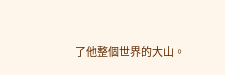了他整個世界的大山。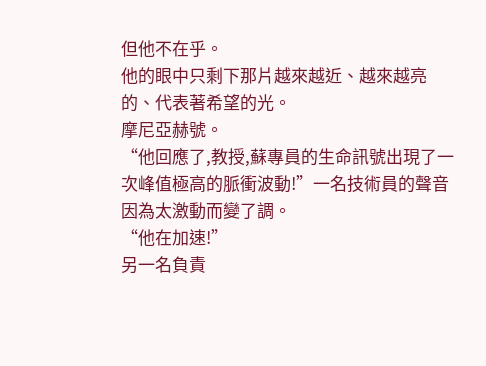但他不在乎。
他的眼中只剩下那片越來越近、越來越亮的、代表著希望的光。
摩尼亞赫號。
“他回應了,教授,蘇專員的生命訊號出現了一次峰值極高的脈衝波動!”一名技術員的聲音因為太激動而變了調。
“他在加速!”
另一名負責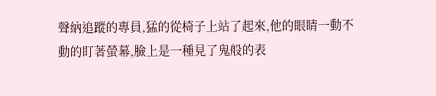聲納追蹤的專員,猛的從椅子上站了起來,他的眼睛一動不動的盯著螢幕,臉上是一種見了鬼般的表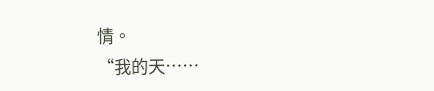情。
“我的天……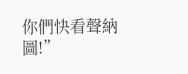你們快看聲納圖!”